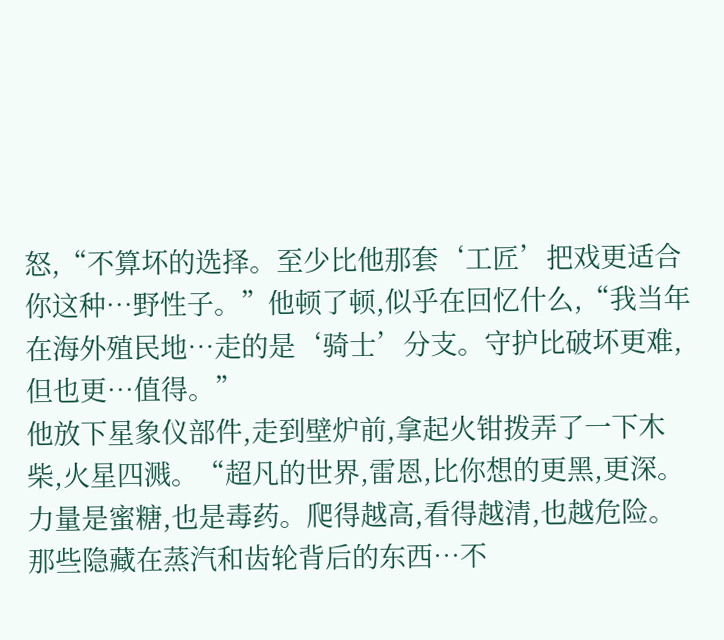怒,“不算坏的选择。至少比他那套‘工匠’把戏更适合你这种…野性子。”他顿了顿,似乎在回忆什么,“我当年在海外殖民地…走的是‘骑士’分支。守护比破坏更难,但也更…值得。”
他放下星象仪部件,走到壁炉前,拿起火钳拨弄了一下木柴,火星四溅。“超凡的世界,雷恩,比你想的更黑,更深。力量是蜜糖,也是毒药。爬得越高,看得越清,也越危险。那些隐藏在蒸汽和齿轮背后的东西…不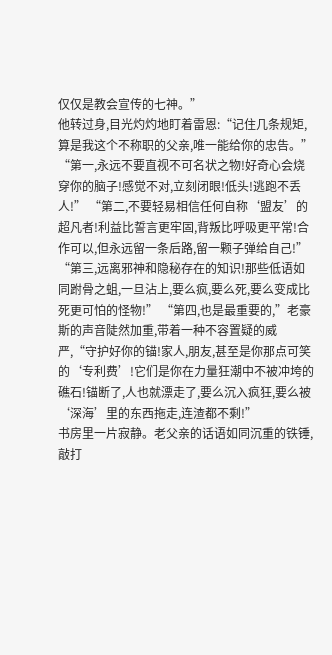仅仅是教会宣传的七神。”
他转过身,目光灼灼地盯着雷恩:“记住几条规矩,算是我这个不称职的父亲,唯一能给你的忠告。”
“第一,永远不要直视不可名状之物!好奇心会烧穿你的脑子!感觉不对,立刻闭眼!低头!逃跑不丢人!” “第二,不要轻易相信任何自称‘盟友’的超凡者!利益比誓言更牢固,背叛比呼吸更平常!合作可以,但永远留一条后路,留一颗子弹给自己!” “第三,远离邪神和隐秘存在的知识!那些低语如同跗骨之蛆,一旦沾上,要么疯,要么死,要么变成比死更可怕的怪物!” “第四,也是最重要的,”老豪斯的声音陡然加重,带着一种不容置疑的威严,“守护好你的锚!家人,朋友,甚至是你那点可笑的‘专利费’!它们是你在力量狂潮中不被冲垮的礁石!锚断了,人也就漂走了,要么沉入疯狂,要么被‘深海’里的东西拖走,连渣都不剩!”
书房里一片寂静。老父亲的话语如同沉重的铁锤,敲打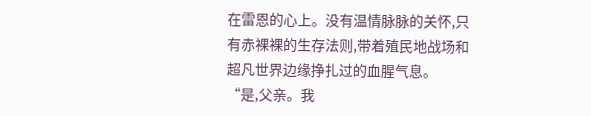在雷恩的心上。没有温情脉脉的关怀,只有赤裸裸的生存法则,带着殖民地战场和超凡世界边缘挣扎过的血腥气息。
“是,父亲。我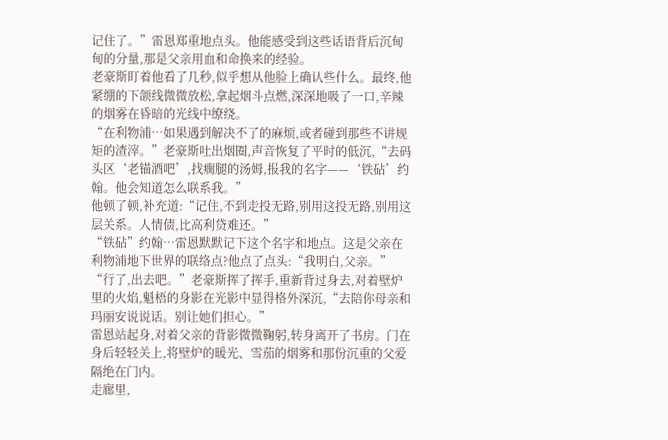记住了。”雷恩郑重地点头。他能感受到这些话语背后沉甸甸的分量,那是父亲用血和命换来的经验。
老豪斯盯着他看了几秒,似乎想从他脸上确认些什么。最终,他紧绷的下颌线微微放松,拿起烟斗点燃,深深地吸了一口,辛辣的烟雾在昏暗的光线中缭绕。
“在利物浦…如果遇到解决不了的麻烦,或者碰到那些不讲规矩的渣滓。”老豪斯吐出烟圈,声音恢复了平时的低沉,“去码头区‘老锚酒吧’,找瘸腿的汤姆,报我的名字——‘铁砧’约翰。他会知道怎么联系我。”
他顿了顿,补充道:“记住,不到走投无路,别用这投无路,别用这层关系。人情债,比高利贷难还。”
“铁砧”约翰…雷恩默默记下这个名字和地点。这是父亲在利物浦地下世界的联络点?他点了点头:“我明白,父亲。”
“行了,出去吧。”老豪斯挥了挥手,重新背过身去,对着壁炉里的火焰,魁梧的身影在光影中显得格外深沉,“去陪你母亲和玛丽安说说话。别让她们担心。”
雷恩站起身,对着父亲的背影微微鞠躬,转身离开了书房。门在身后轻轻关上,将壁炉的暖光、雪茄的烟雾和那份沉重的父爱隔绝在门内。
走廊里,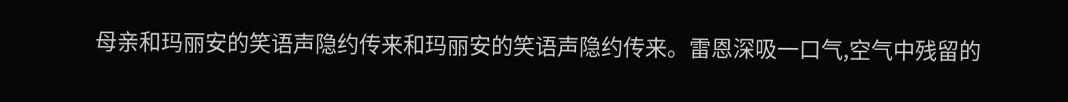母亲和玛丽安的笑语声隐约传来和玛丽安的笑语声隐约传来。雷恩深吸一口气,空气中残留的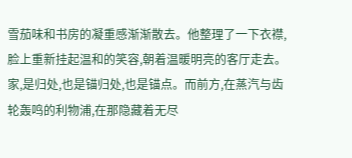雪茄味和书房的凝重感渐渐散去。他整理了一下衣襟,脸上重新挂起温和的笑容,朝着温暖明亮的客厅走去。
家,是归处,也是锚归处,也是锚点。而前方,在蒸汽与齿轮轰鸣的利物浦,在那隐藏着无尽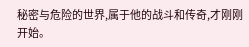秘密与危险的世界,属于他的战斗和传奇,才刚刚开始。